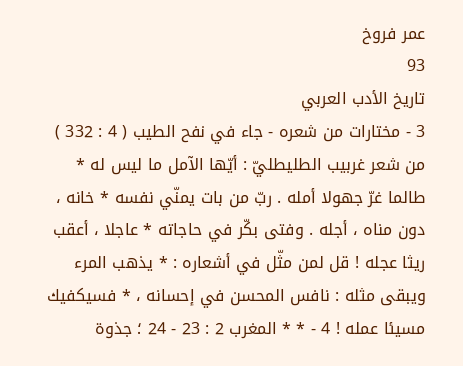عمر فروخ
93
تاريخ الأدب العربي
3 - مختارات من شعره - جاء في نفح الطيب ( 4 : 332 ) من شعر غربيب الطليطليّ : أيّها الآمل ما ليس له * طالما غرّ جهولا أمله . ربّ من بات يمنّي نفسه * خانه ، دون مناه ، أجله . وفتى بكّر في حاجاته * عاجلا ، أعقب ريثا عجله ! قل لمن مثّل في أشعاره : * يذهب المرء ويبقى مثله : نافس المحسن في إحسانه ، * فسيكفيك مسيئا عمله ! 4 - * * المغرب 2 : 23 - 24 ؛ جذوة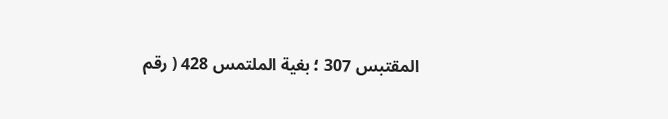المقتبس 307 ؛ بغية الملتمس 428 ( رقم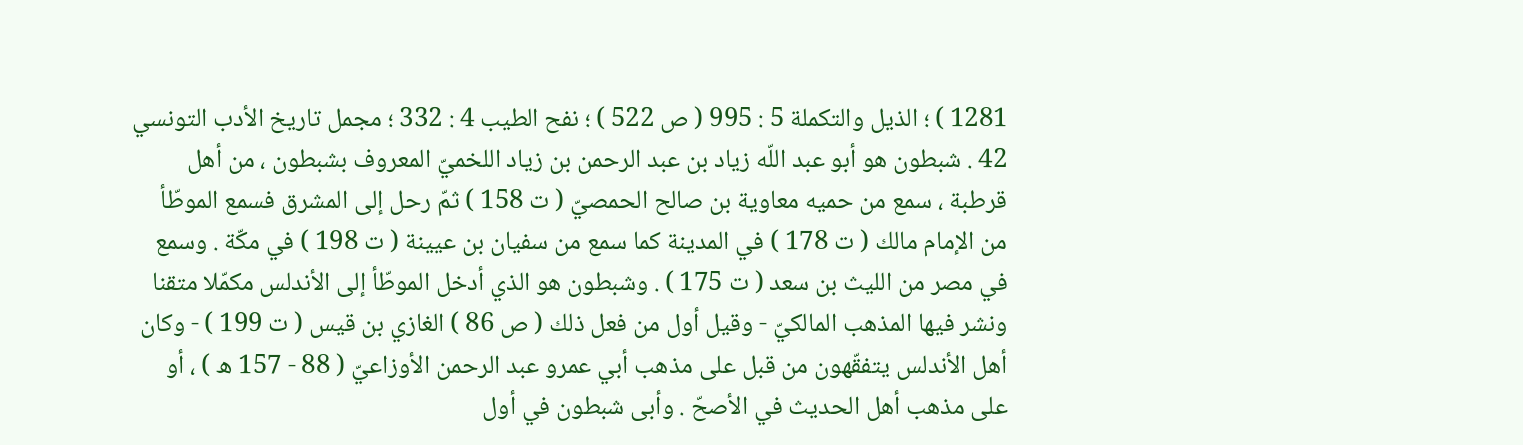1281 ) ؛ الذيل والتكملة 5 : 995 ( ص 522 ) ؛ نفح الطيب 4 : 332 ؛ مجمل تاريخ الأدب التونسي 42 . شبطون هو أبو عبد اللّه زياد بن عبد الرحمن بن زياد اللخميّ المعروف بشبطون ، من أهل قرطبة ، سمع من حميه معاوية بن صالح الحمصيّ ( ت 158 ) ثمّ رحل إلى المشرق فسمع الموطّأ من الإمام مالك ( ت 178 ) في المدينة كما سمع من سفيان بن عيينة ( ت 198 ) في مكّة . وسمع في مصر من الليث بن سعد ( ت 175 ) . وشبطون هو الذي أدخل الموطّأ إلى الأندلس مكمّلا متقنا ونشر فيها المذهب المالكيّ - وقيل أول من فعل ذلك ( ص 86 ) الغازي بن قيس ( ت 199 ) - وكان أهل الأندلس يتفقّهون من قبل على مذهب أبي عمرو عبد الرحمن الأوزاعيّ ( 88 - 157 ه ) ، أو على مذهب أهل الحديث في الأصحّ . وأبى شبطون في أول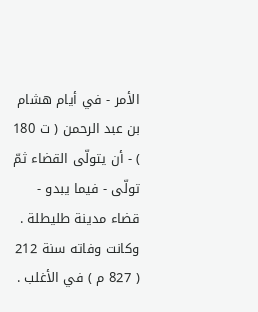الأمر - في أيام هشام بن عبد الرحمن ( ت 180 ) - أن يتولّى القضاء ثمّ تولّى - فيما يبدو - قضاء مدينة طليطلة . وكانت وفاته سنة 212 ( 827 م ) في الأغلب .